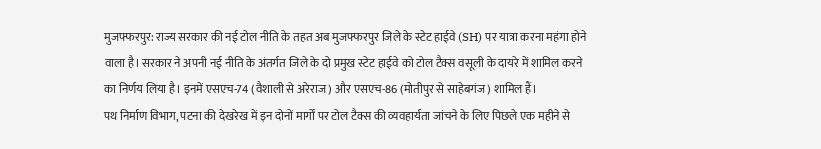मुजफ्फरपुर: राज्य सरकार की नई टोल नीति के तहत अब मुजफ्फरपुर जिले के स्टेट हाईवे (SH) पर यात्रा करना महंगा होने वाला है। सरकार ने अपनी नई नीति के अंतर्गत जिले के दो प्रमुख स्टेट हाईवे को टोल टैक्स वसूली के दायरे में शामिल करने का निर्णय लिया है। इनमें एसएच-74 (वैशाली से अरेराज) और एसएच-86 (मोतीपुर से साहेबगंज) शामिल हैं।
पथ निर्माण विभाग, पटना की देखरेख में इन दोनों मार्गों पर टोल टैक्स की व्यवहार्यता जांचने के लिए पिछले एक महीने से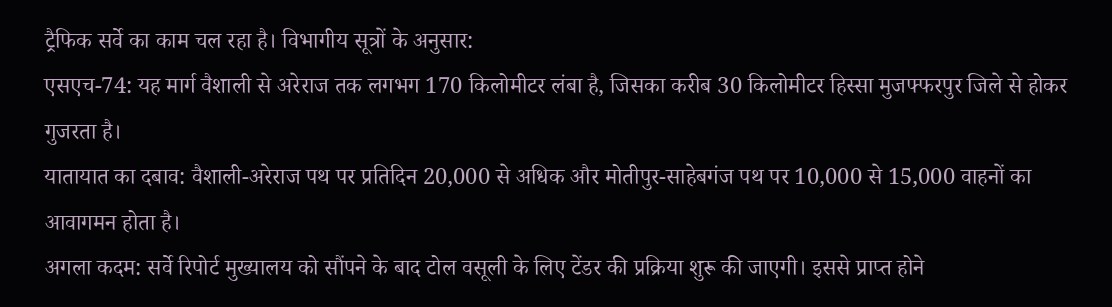ट्रैफिक सर्वे का काम चल रहा है। विभागीय सूत्रों के अनुसार:
एसएच-74: यह मार्ग वैशाली से अरेराज तक लगभग 170 किलोमीटर लंबा है, जिसका करीब 30 किलोमीटर हिस्सा मुजफ्फरपुर जिले से होकर गुजरता है।
यातायात का दबाव: वैशाली-अरेराज पथ पर प्रतिदिन 20,000 से अधिक और मोतीपुर-साहेबगंज पथ पर 10,000 से 15,000 वाहनों का आवागमन होता है।
अगला कदम: सर्वे रिपोर्ट मुख्यालय को सौंपने के बाद टोल वसूली के लिए टेंडर की प्रक्रिया शुरू की जाएगी। इससे प्राप्त होने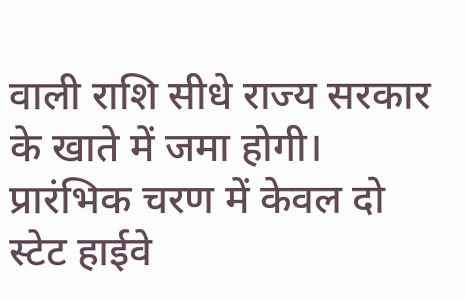वाली राशि सीधे राज्य सरकार के खाते में जमा होगी।
प्रारंभिक चरण में केवल दो स्टेट हाईवे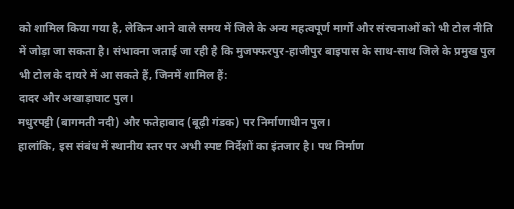को शामिल किया गया है, लेकिन आने वाले समय में जिले के अन्य महत्वपूर्ण मार्गों और संरचनाओं को भी टोल नीति में जोड़ा जा सकता है। संभावना जताई जा रही है कि मुजफ्फरपुर-हाजीपुर बाइपास के साथ-साथ जिले के प्रमुख पुल भी टोल के दायरे में आ सकते हैं, जिनमें शामिल हैं:
दादर और अखाड़ाघाट पुल।
मधुरपट्टी (बागमती नदी) और फतेहाबाद (बूढ़ी गंडक) पर निर्माणाधीन पुल।
हालांकि, इस संबंध में स्थानीय स्तर पर अभी स्पष्ट निर्देशों का इंतजार है। पथ निर्माण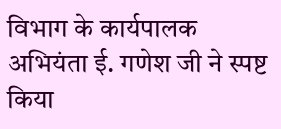विभाग के कार्यपालक अभियंता ई. गणेश जी ने स्पष्ट किया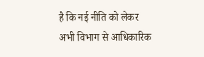है कि नई नीति को लेकर अभी विभाग से आधिकारिक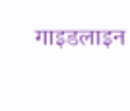गाइडलाइन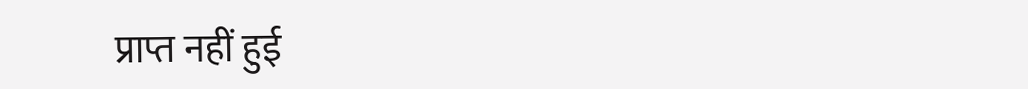प्राप्त नहीं हुई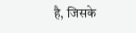है, जिसके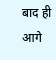बाद ही आगे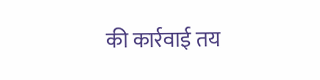की कार्रवाई तय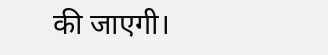की जाएगी।